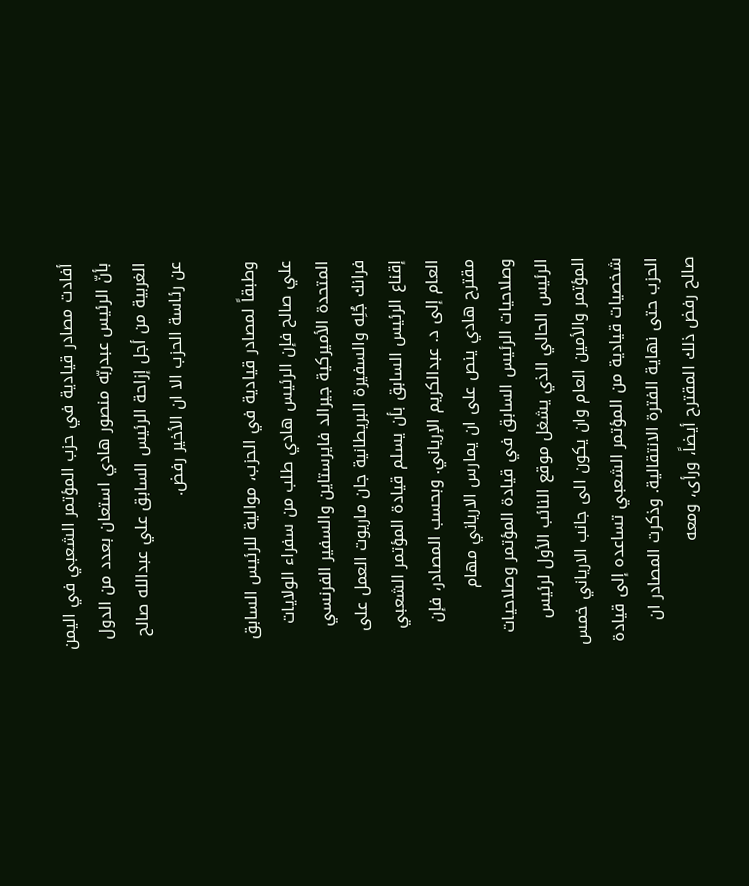أفادت مصادر قيادية في حزب المؤتمر الشعبي في اليمن بأنّ الرئيس عبدربّه منصور هادي استعان بعدد من الدول الغربية من أجل إزاحة الرئيس السابق علي عبدالله صالح عن رئاسة الحزب الا ان الأخير رفض.

وطبقاً لمصادر قيادية في الحزب، موالية للرئيس السابق علي صالح فإن الرئيس هادي طلب من سفراء الولايات المتحدة الأميركية جيرالد فايرستاين والسفير الفرنسي فرانك جُلِه والسفيرة البريطانية جان ماريوت العمل على إقناع الرئيس السابق بأن يسلم قيادة المؤتمر الشعبي العام إلى د. عبدالكريم الإرياني. وبحسب المصادر، فإن مقترح هادي ينص على ان يمارس الارياني مهام وصلاحيات الرئيس السابق في قيادة المؤتمر وصلاحيات الرئيس الحالي الذي يشغل موقع النائب الأول لرئيس المؤتمر والأمين العام وان يكون الى جانب الارياني خمس شخصيات قيادية من المؤتمر الشعبي تساعده إلى قيادة الحزب حتى نهاية الفترة الانتقالية. وذكرت المصادر ان صالح رفض ذلك المقترح أيضاً، ورأى، ومعه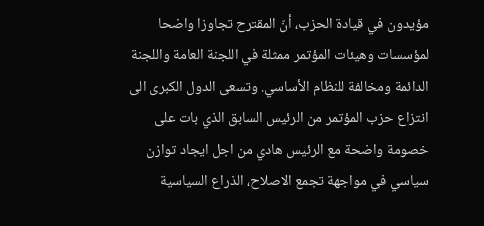مؤيدون في قيادة الحزب، أنّ المقترح تجاوزا واضحا لمؤسسات وهيئات المؤتمر ممثلة في اللجنة العامة واللجنة الدائمة ومخالفة للنظام الأساسي. وتسعى الدول الكبرى الى انتزاع حزب المؤتمر من الرئيس السابق الذي بات على خصومة واضحة مع الرئيس هادي من اجل ايجاد توازن سياسي في مواجهة تجمع الاصلاح، الذراع السياسية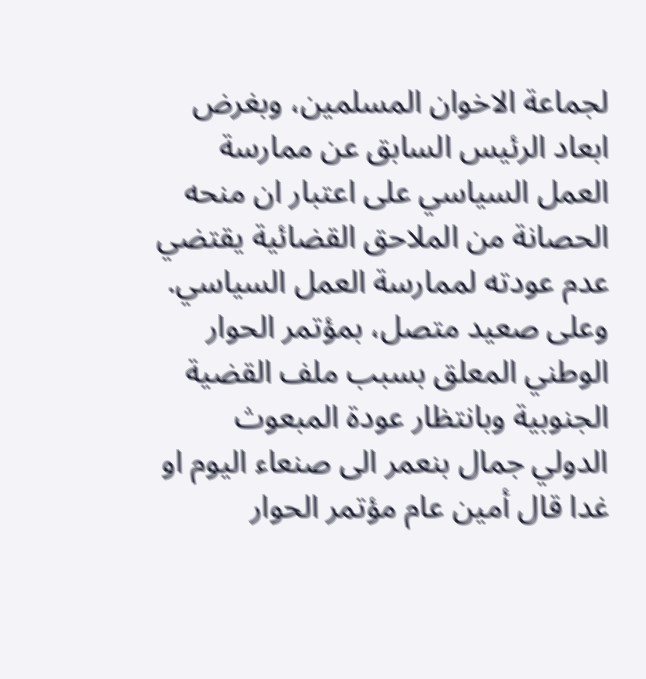لجماعة الاخوان المسلمين، وبغرض ابعاد الرئيس السابق عن ممارسة العمل السياسي على اعتبار ان منحه الحصانة من الملاحق القضائية يقتضي عدم عودته لممارسة العمل السياسي. وعلى صعيد متصل، بمؤتمر الحوار الوطني المعلق بسبب ملف القضية الجنوبية وبانتظار عودة المبعوث الدولي جمال بنعمر الى صنعاء اليوم او غدا قال أمين عام مؤتمر الحوار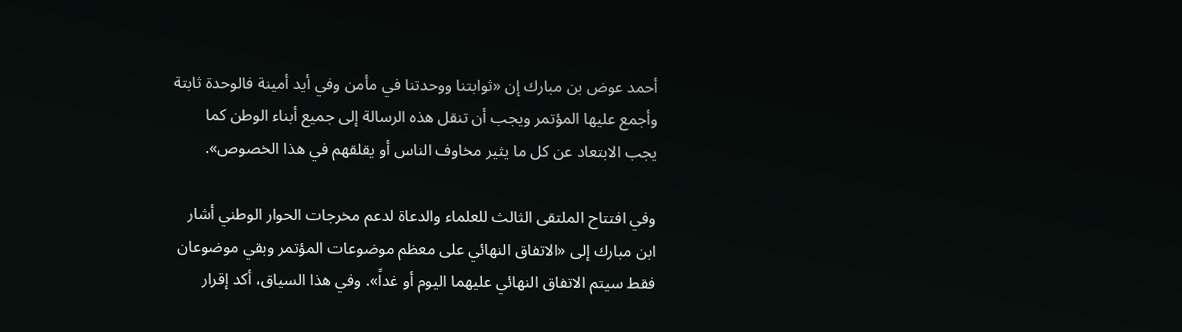أحمد عوض بن مبارك إن «ثوابتنا ووحدتنا في مأمن وفي أيد أمينة فالوحدة ثابتة وأجمع عليها المؤتمر ويجب أن تنقل هذه الرسالة إلى جميع أبناء الوطن كما يجب الابتعاد عن كل ما يثير مخاوف الناس أو يقلقهم في هذا الخصوص».

وفي افتتاح الملتقى الثالث للعلماء والدعاة لدعم مخرجات الحوار الوطني أشار ابن مبارك إلى «الاتفاق النهائي على معظم موضوعات المؤتمر وبقي موضوعان فقط سيتم الاتفاق النهائي عليهما اليوم أو غداً». وفي هذا السياق، أكد إقرار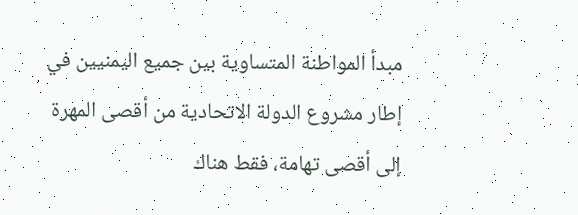مبدأ المواطنة المتساوية بين جميع اليمنيين في إطار مشروع الدولة الاتحادية من أقصى المهرة إلى أقصى تهامة، فقط هناك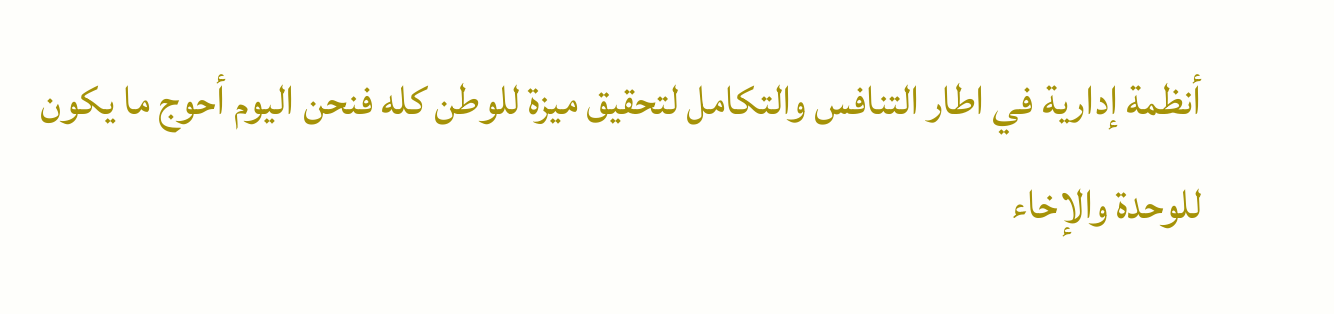أنظمة إدارية في اطار التنافس والتكامل لتحقيق ميزة للوطن كله فنحن اليوم أحوج ما يكون للوحدة والإخاء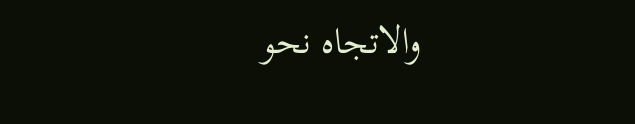والاتجاه نحو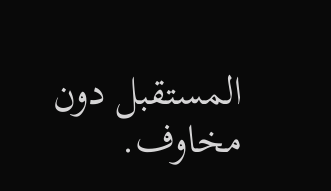المستقبل دون مخاوف.